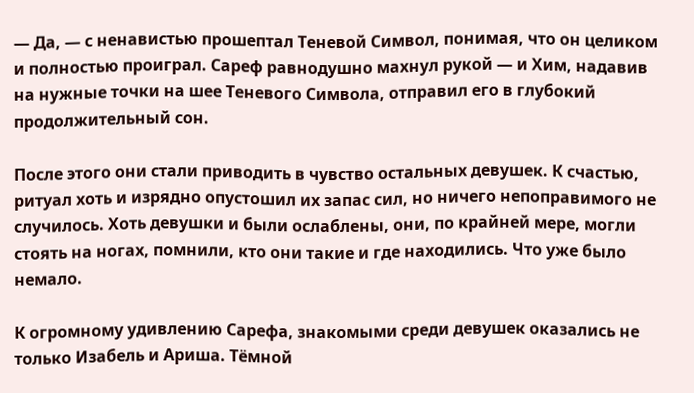— Да, — с ненавистью прошептал Теневой Символ, понимая, что он целиком и полностью проиграл. Сареф равнодушно махнул рукой — и Хим, надавив на нужные точки на шее Теневого Символа, отправил его в глубокий продолжительный сон.

После этого они стали приводить в чувство остальных девушек. К счастью, ритуал хоть и изрядно опустошил их запас сил, но ничего непоправимого не случилось. Хоть девушки и были ослаблены, они, по крайней мере, могли стоять на ногах, помнили, кто они такие и где находились. Что уже было немало.

К огромному удивлению Сарефа, знакомыми среди девушек оказались не только Изабель и Ариша. Тёмной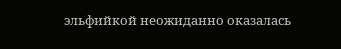эльфийкой неожиданно оказалась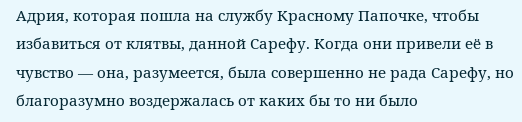Адрия, которая пошла на службу Красному Папочке, чтобы избавиться от клятвы, данной Сарефу. Когда они привели её в чувство — она, разумеется, была совершенно не рада Сарефу, но благоразумно воздержалась от каких бы то ни было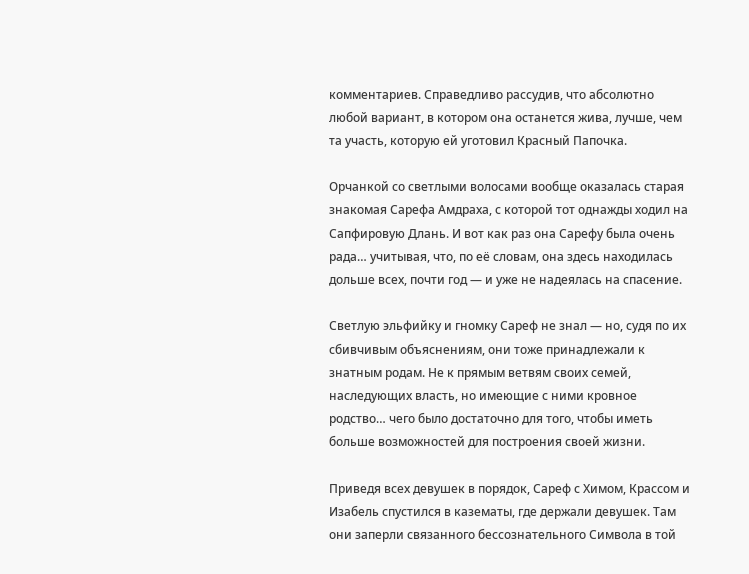комментариев. Справедливо рассудив, что абсолютно любой вариант, в котором она останется жива, лучше, чем та участь, которую ей уготовил Красный Папочка.

Орчанкой со светлыми волосами вообще оказалась старая знакомая Сарефа Амдраха, с которой тот однажды ходил на Сапфировую Длань. И вот как раз она Сарефу была очень рада… учитывая, что, по её словам, она здесь находилась дольше всех, почти год — и уже не надеялась на спасение.

Светлую эльфийку и гномку Сареф не знал — но, судя по их сбивчивым объяснениям, они тоже принадлежали к знатным родам. Не к прямым ветвям своих семей, наследующих власть, но имеющие с ними кровное родство… чего было достаточно для того, чтобы иметь больше возможностей для построения своей жизни.

Приведя всех девушек в порядок, Сареф с Химом, Крассом и Изабель спустился в казематы, где держали девушек. Там они заперли связанного бессознательного Символа в той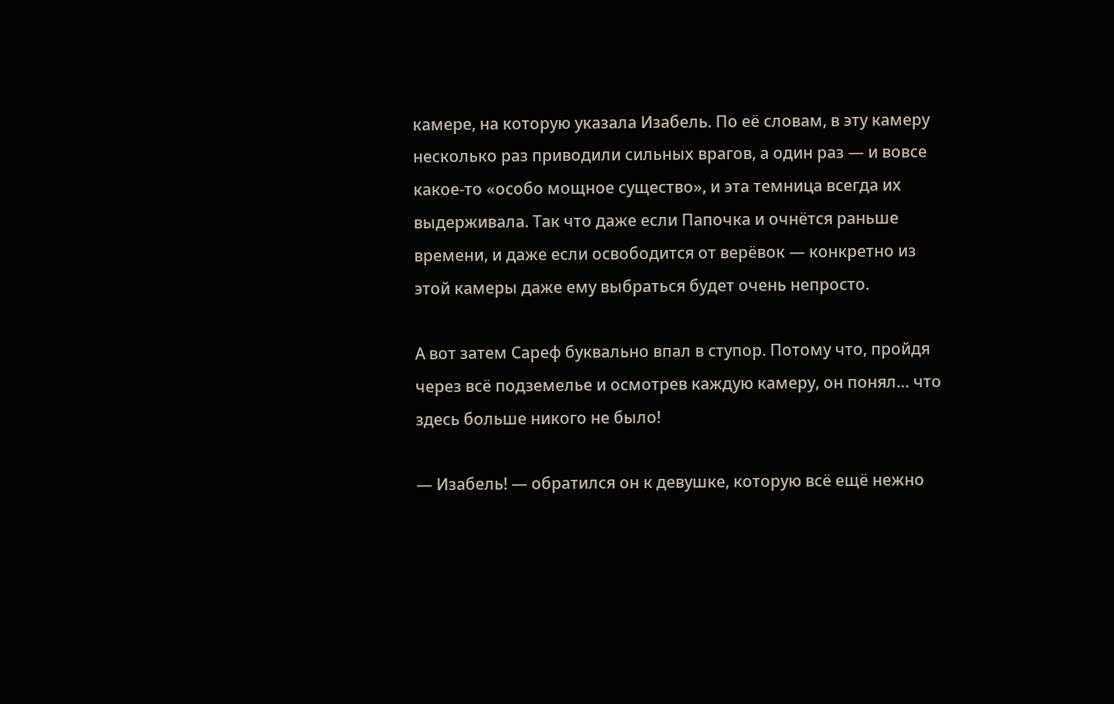камере, на которую указала Изабель. По её словам, в эту камеру несколько раз приводили сильных врагов, а один раз — и вовсе какое-то «особо мощное существо», и эта темница всегда их выдерживала. Так что даже если Папочка и очнётся раньше времени, и даже если освободится от верёвок — конкретно из этой камеры даже ему выбраться будет очень непросто.

А вот затем Сареф буквально впал в ступор. Потому что, пройдя через всё подземелье и осмотрев каждую камеру, он понял… что здесь больше никого не было!

— Изабель! — обратился он к девушке, которую всё ещё нежно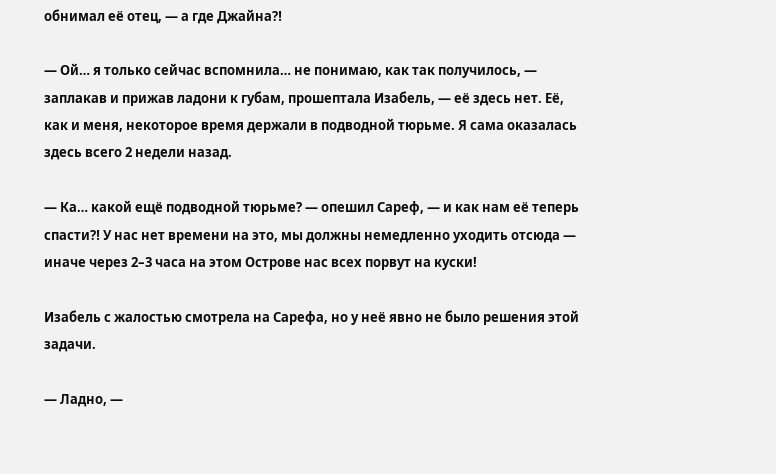обнимал её отец, — а где Джайна⁈

— Ой… я только сейчас вспомнила… не понимаю, как так получилось, — заплакав и прижав ладони к губам, прошептала Изабель, — её здесь нет. Её, как и меня, некоторое время держали в подводной тюрьме. Я сама оказалась здесь всего 2 недели назад.

— Ка… какой ещё подводной тюрьме? — опешил Сареф, — и как нам её теперь спасти⁈ У нас нет времени на это, мы должны немедленно уходить отсюда — иначе через 2–3 часа на этом Острове нас всех порвут на куски!

Изабель с жалостью смотрела на Сарефа, но у неё явно не было решения этой задачи.

— Ладно, —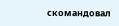скомандовал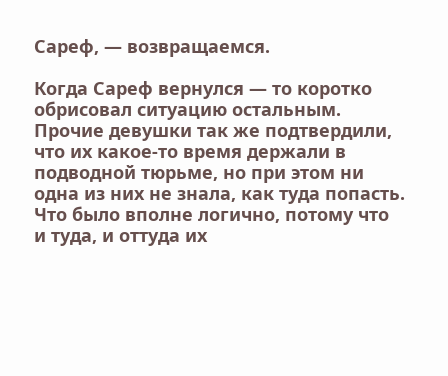Сареф, — возвращаемся.

Когда Сареф вернулся — то коротко обрисовал ситуацию остальным. Прочие девушки так же подтвердили, что их какое-то время держали в подводной тюрьме, но при этом ни одна из них не знала, как туда попасть. Что было вполне логично, потому что и туда, и оттуда их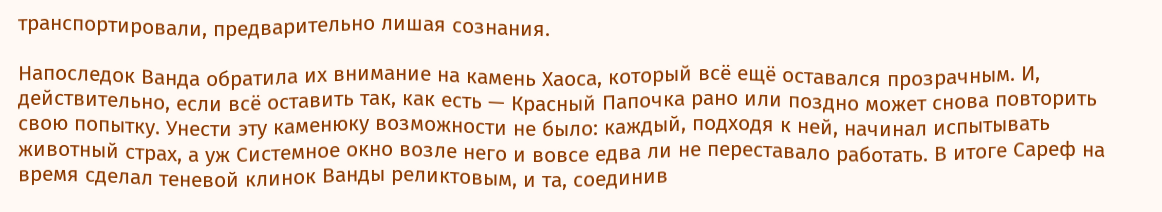транспортировали, предварительно лишая сознания.

Напоследок Ванда обратила их внимание на камень Хаоса, который всё ещё оставался прозрачным. И, действительно, если всё оставить так, как есть — Красный Папочка рано или поздно может снова повторить свою попытку. Унести эту каменюку возможности не было: каждый, подходя к ней, начинал испытывать животный страх, а уж Системное окно возле него и вовсе едва ли не переставало работать. В итоге Сареф на время сделал теневой клинок Ванды реликтовым, и та, соединив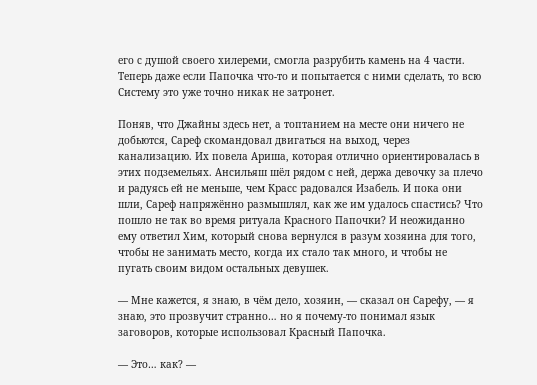его с душой своего хилереми, смогла разрубить камень на 4 части. Теперь даже если Папочка что-то и попытается с ними сделать, то всю Систему это уже точно никак не затронет.

Поняв, что Джайны здесь нет, а топтанием на месте они ничего не добьются, Сареф скомандовал двигаться на выход, через канализацию. Их повела Ариша, которая отлично ориентировалась в этих подземельях. Ансильяш шёл рядом с ней, держа девочку за плечо и радуясь ей не меньше, чем Красс радовался Изабель. И пока они шли, Сареф напряжённо размышлял, как же им удалось спастись? Что пошло не так во время ритуала Красного Папочки? И неожиданно ему ответил Хим, который снова вернулся в разум хозяина для того, чтобы не занимать место, когда их стало так много, и чтобы не пугать своим видом остальных девушек.

— Мне кажется, я знаю, в чём дело, хозяин, — сказал он Сарефу, — я знаю, это прозвучит странно… но я почему-то понимал язык заговоров, которые использовал Красный Папочка.

— Это… как? —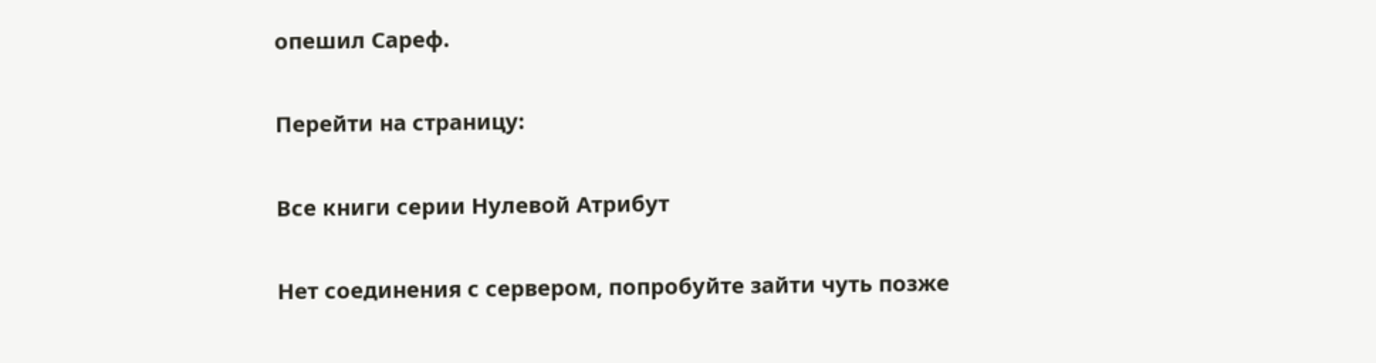опешил Сареф.

Перейти на страницу:

Все книги серии Нулевой Атрибут

Нет соединения с сервером, попробуйте зайти чуть позже